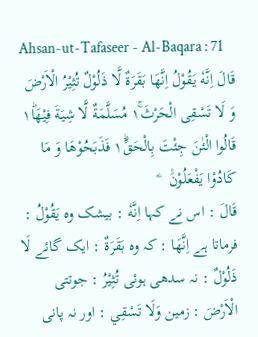Ahsan-ut-Tafaseer - Al-Baqara : 71
قَالَ اِنَّهٗ یَقُوْلُ اِنَّهَا بَقَرَةٌ لَّا ذَلُوْلٌ تُثِیْرُ الْاَرْضَ وَ لَا تَسْقِی الْحَرْثَ١ۚ مُسَلَّمَةٌ لَّا شِیَةَ فِیْهَا١ؕ قَالُوا الْئٰنَ جِئْتَ بِالْحَقِّ١ؕ فَذَبَحُوْهَا وَ مَا كَادُوْا یَفْعَلُوْنَ۠   ۧ
قَالَ : اس نے کہا اِنَّهٗ : بیشک وہ يَقُوْلُ : فرماتا ہے اِنَّهَا : کہ وہ بَقَرَةٌ : ایک گائے لَا ذَلُوْلٌ : نہ سدھی ہوئی تُثِیْرُ : جوتتی الْاَرْضَ : زمین وَلَا تَسْقِي : اور نہ پانی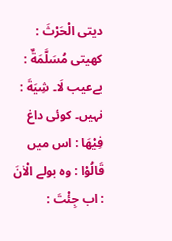دیتی الْحَرْثَ : کھیتی مُسَلَّمَةٌ : بےعیب لَا۔ شِيَةَ : نہیں۔ کوئی داغ فِیْهَا : اس میں قَالُوْا : وہ بولے الْاٰنَ : اب جِئْتَ :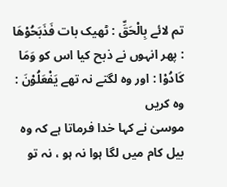تم لائے بِالْحَقِّ : ٹھیک بات فَذَبَحُوْهَا : پھر انہوں نے ذبح کیا اس کو وَمَا کَادُوْا : اور وہ لگتے نہ تھے يَفْعَلُوْنَ : وہ کریں
موسیٰ نے کہا خدا فرماتا ہے کہ وہ بیل کام میں لگا ہوا نہ ہو ، نہ تو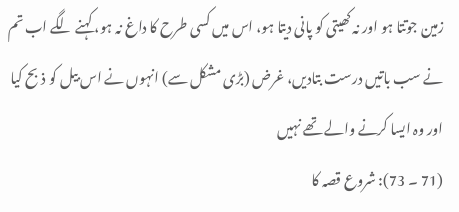زمین جوتتا ہو اور نہ کھیتی کو پانی دیتا ہو، اس میں کسی طرح کا داغ نہ ہو، کہنے لگے اب تم نے سب باتیں درست بتادیں، غرض (بڑی مشکل سے) انہوں نے اس بیل کو ذبح کیا اور وہ ایسا کرنے والے تھے نہیں
(71 ۔ 73): شروع قصہ کا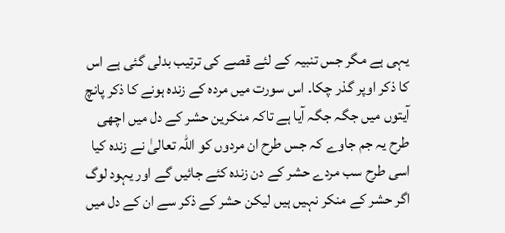یہی ہے مگر جس تنبیہ کے لئے قصے کی ترتیب بدلی گئی ہے اس کا ذکر اوپر گذر چکا۔ اس سورت میں مردہ کے زندہ ہونے کا ذکر پانچ آیتوں میں جگہ جگہ آیا ہے تاکہ منکرین حشر کے دل میں اچھی طرح یہ جم جاوے کہ جس طرح ان مردوں کو اللہ تعالیٰ نے زندہ کیا اسی طرح سب مردے حشر کے دن زندہ کئے جائیں گے اور یہود لوگ اگر حشر کے منکر نہیں ہیں لیکن حشر کے ذکر سے ان کے دل میں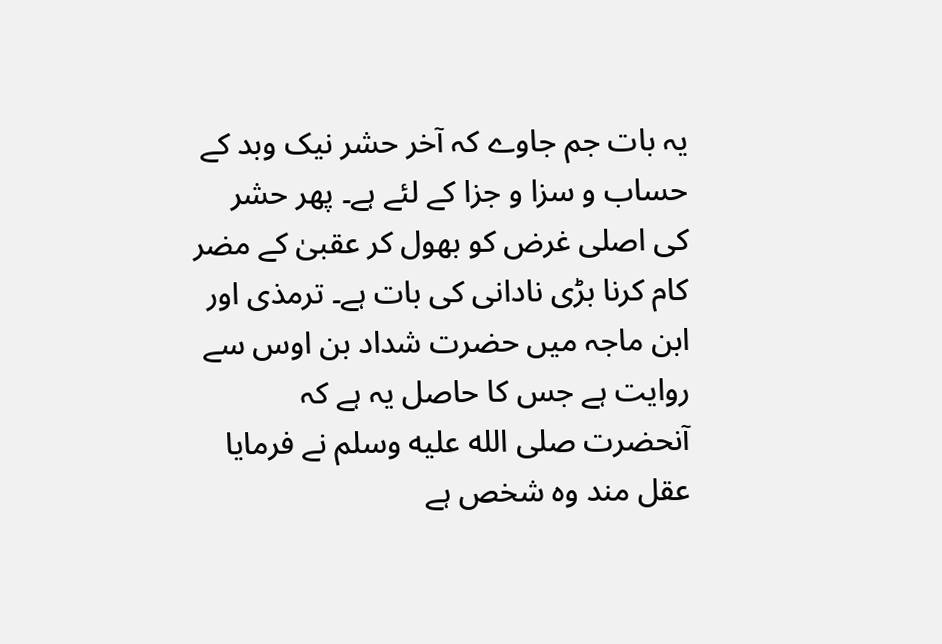یہ بات جم جاوے کہ آخر حشر نیک وبد کے حساب و سزا و جزا کے لئے ہے۔ پھر حشر کی اصلی غرض کو بھول کر عقبیٰ کے مضر کام کرنا بڑی نادانی کی بات ہے۔ ترمذی اور ابن ماجہ میں حضرت شداد بن اوس سے روایت ہے جس کا حاصل یہ ہے کہ آنحضرت صلى الله عليه وسلم نے فرمایا عقل مند وہ شخص ہے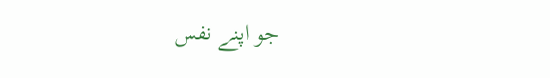جو اپنے نفس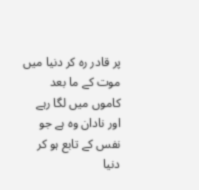پر قادر رہ کر دنیا میں موت کے ما بعد کاموں میں لگا رہے اور نادان وہ ہے جو نفس کے تابع ہو کر دنیا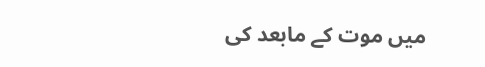میں موت کے مابعد کی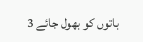باتوں کو بھول جائے 3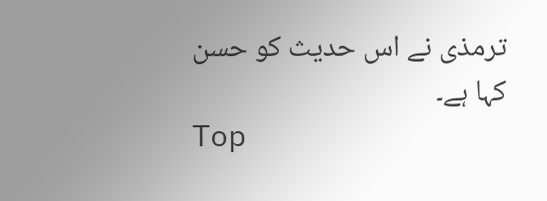ترمذی نے اس حدیث کو حسن کہا ہے۔
Top